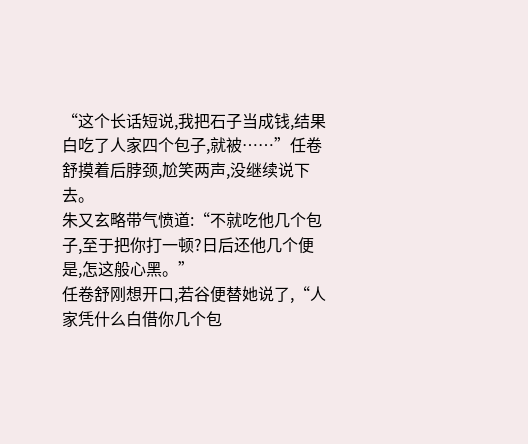“这个长话短说,我把石子当成钱,结果白吃了人家四个包子,就被……”任卷舒摸着后脖颈,尬笑两声,没继续说下去。
朱又玄略带气愤道:“不就吃他几个包子,至于把你打一顿?日后还他几个便是,怎这般心黑。”
任卷舒刚想开口,若谷便替她说了,“人家凭什么白借你几个包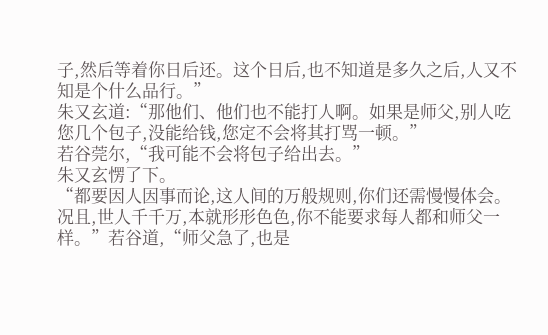子,然后等着你日后还。这个日后,也不知道是多久之后,人又不知是个什么品行。”
朱又玄道:“那他们、他们也不能打人啊。如果是师父,别人吃您几个包子,没能给钱,您定不会将其打骂一顿。”
若谷莞尔,“我可能不会将包子给出去。”
朱又玄愣了下。
“都要因人因事而论,这人间的万般规则,你们还需慢慢体会。况且,世人千千万,本就形形色色,你不能要求每人都和师父一样。”若谷道,“师父急了,也是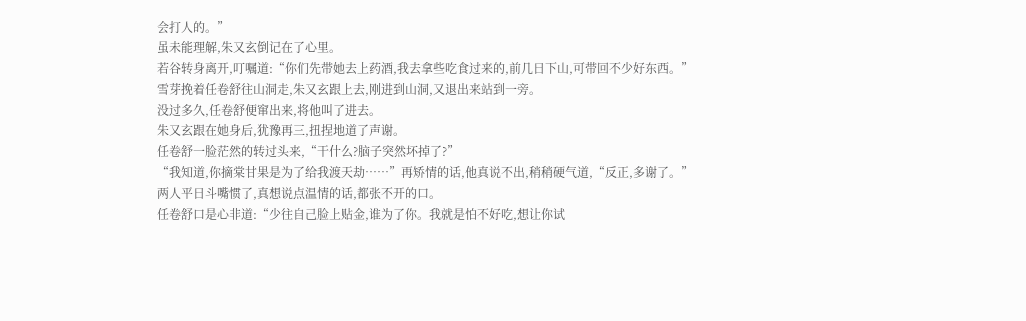会打人的。”
虽未能理解,朱又玄倒记在了心里。
若谷转身离开,叮嘱道:“你们先带她去上药酒,我去拿些吃食过来的,前几日下山,可带回不少好东西。”
雪芽挽着任卷舒往山洞走,朱又玄跟上去,刚进到山洞,又退出来站到一旁。
没过多久,任卷舒便窜出来,将他叫了进去。
朱又玄跟在她身后,犹豫再三,扭捏地道了声谢。
任卷舒一脸茫然的转过头来,“干什么?脑子突然坏掉了?”
“我知道,你摘棠甘果是为了给我渡天劫……”再矫情的话,他真说不出,稍稍硬气道,“反正,多谢了。”
两人平日斗嘴惯了,真想说点温情的话,都张不开的口。
任卷舒口是心非道:“少往自己脸上贴金,谁为了你。我就是怕不好吃,想让你试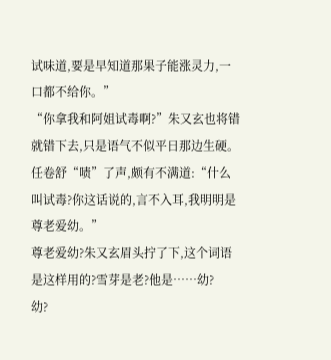试味道,要是早知道那果子能涨灵力,一口都不给你。”
“你拿我和阿姐试毒啊?”朱又玄也将错就错下去,只是语气不似平日那边生硬。
任卷舒“啧”了声,颇有不满道:“什么叫试毒?你这话说的,言不入耳,我明明是尊老爱幼。”
尊老爱幼?朱又玄眉头拧了下,这个词语是这样用的?雪芽是老?他是……幼?
幼?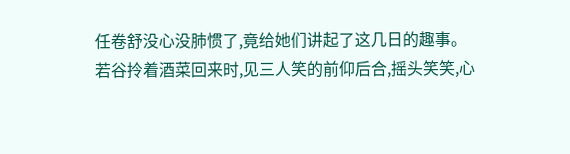任卷舒没心没肺惯了,竟给她们讲起了这几日的趣事。
若谷拎着酒菜回来时,见三人笑的前仰后合,摇头笑笑,心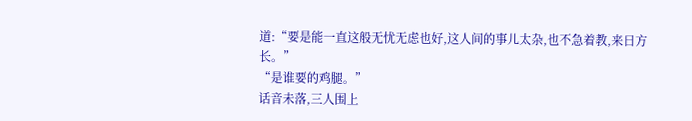道:“要是能一直这般无忧无虑也好,这人间的事儿太杂,也不急着教,来日方长。”
“是谁要的鸡腿。”
话音未落,三人围上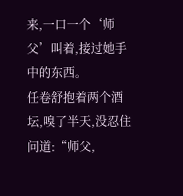来,一口一个‘师父’叫着,接过她手中的东西。
任卷舒抱着两个酒坛,嗅了半天,没忍住问道:“师父,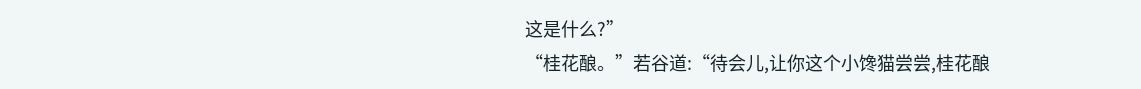这是什么?”
“桂花酿。”若谷道:“待会儿,让你这个小馋猫尝尝,桂花酿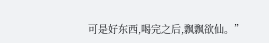可是好东西,喝完之后,飘飘欲仙。”